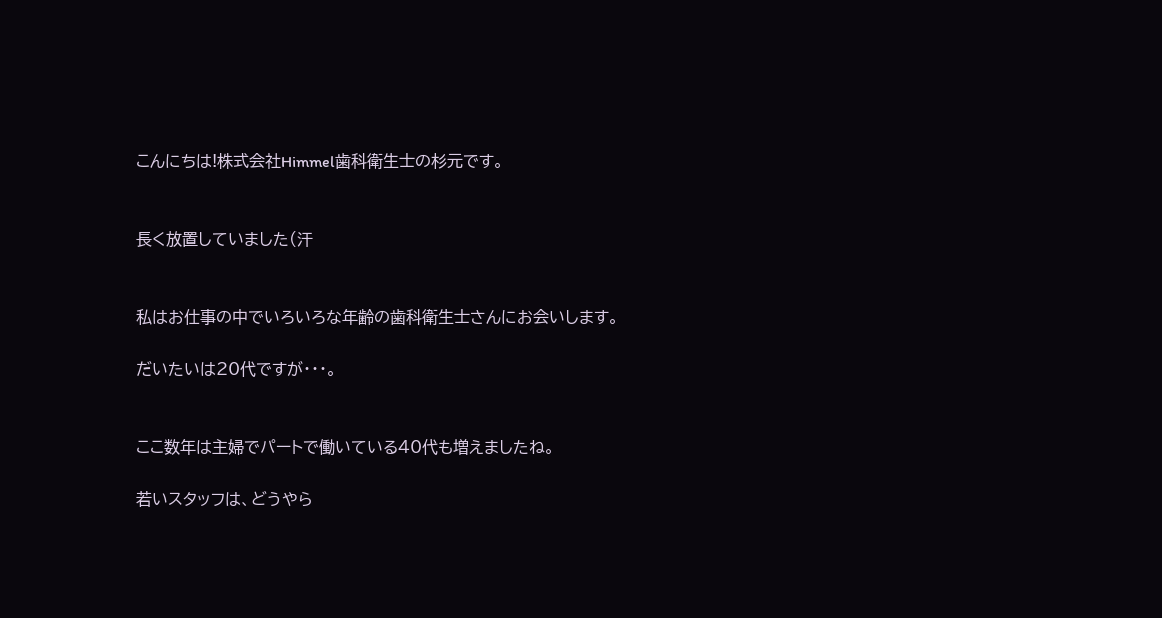こんにちは!株式会社Himmel歯科衛生士の杉元です。


長く放置していました(汗


私はお仕事の中でいろいろな年齢の歯科衛生士さんにお会いします。

だいたいは20代ですが・・・。


ここ数年は主婦でパートで働いている40代も増えましたね。

若いスタッフは、どうやら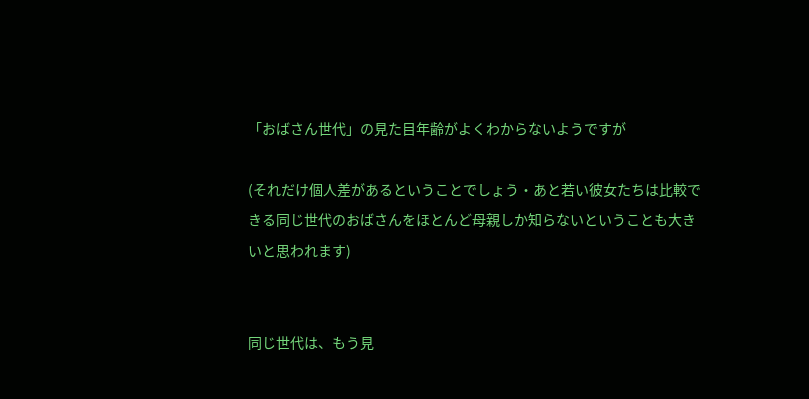「おばさん世代」の見た目年齢がよくわからないようですが

(それだけ個人差があるということでしょう・あと若い彼女たちは比較できる同じ世代のおばさんをほとんど母親しか知らないということも大きいと思われます)


同じ世代は、もう見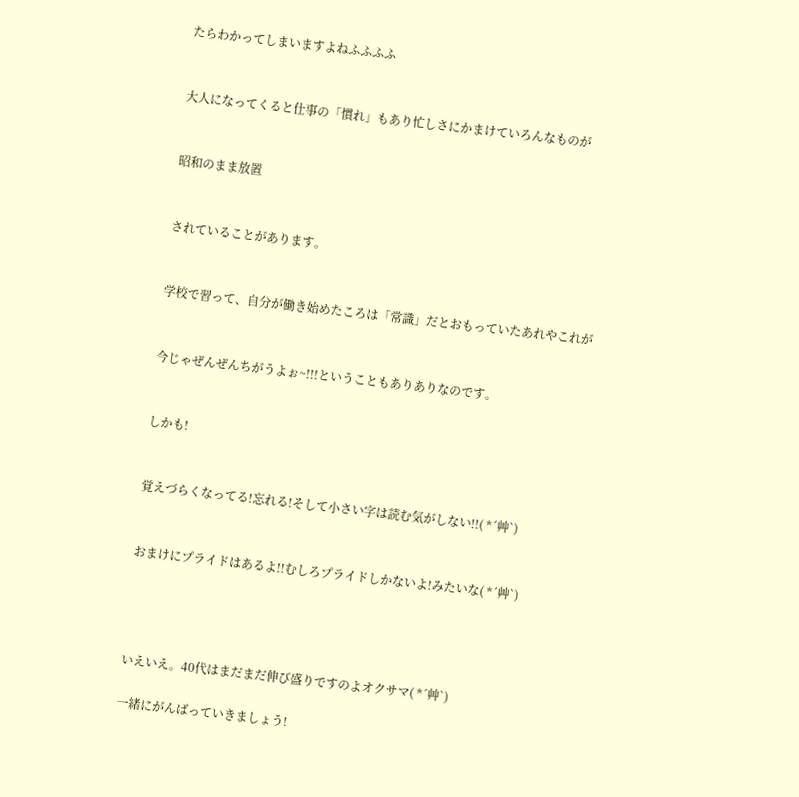たらわかってしまいますよねふふふふ


大人になってくると仕事の「慣れ」もあり忙しさにかまけていろんなものが


昭和のまま放置


されていることがあります。


学校で習って、自分が働き始めたころは「常識」だとおもっていたあれやこれが


今じゃぜんぜんちがうよぉ~!!!ということもありありなのです。


しかも!


覚えづらくなってる!忘れる!そして小さい字は読む気がしない!!( *´艸`)


おまけにプライドはあるよ!!むしろプライドしかないよ!みたいな( *´艸`)




いえいえ。40代はまだまだ伸び盛りですのよオクサマ( *´艸`)

一緒にがんばっていきましょう!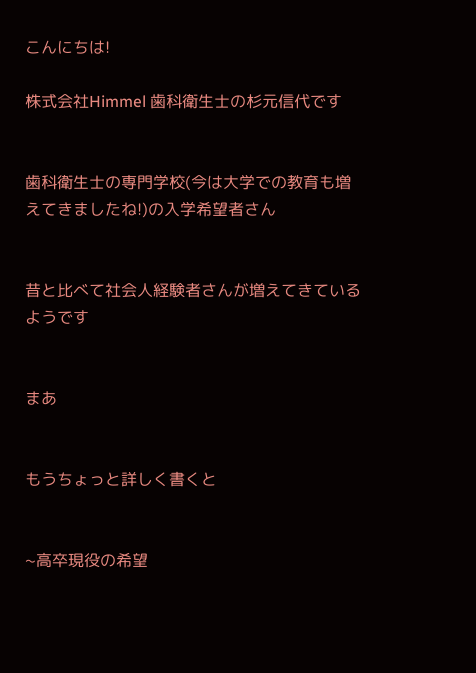こんにちは!

株式会社Himmel 歯科衛生士の杉元信代です


歯科衛生士の専門学校(今は大学での教育も増えてきましたね!)の入学希望者さん


昔と比べて社会人経験者さんが増えてきているようです


まあ


もうちょっと詳しく書くと


~高卒現役の希望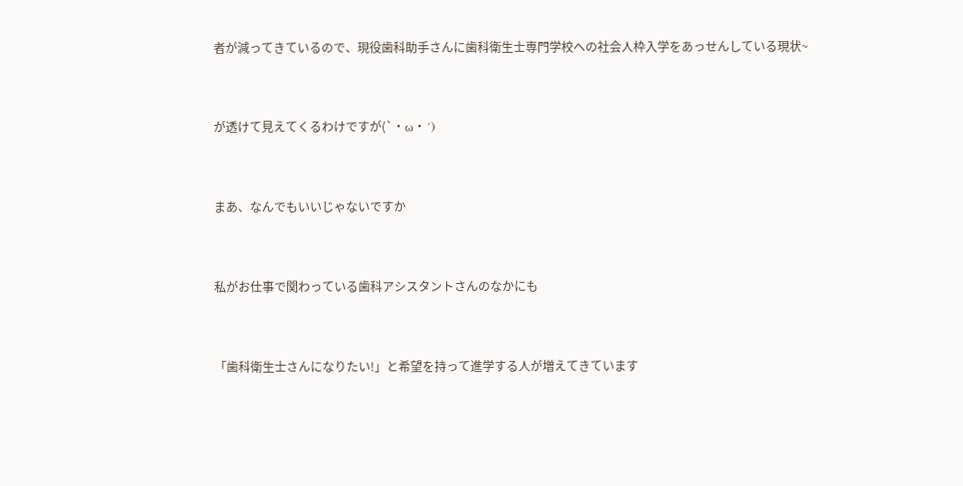者が減ってきているので、現役歯科助手さんに歯科衛生士専門学校への社会人枠入学をあっせんしている現状~


が透けて見えてくるわけですが(`・ω・´)


まあ、なんでもいいじゃないですか


私がお仕事で関わっている歯科アシスタントさんのなかにも


「歯科衛生士さんになりたい!」と希望を持って進学する人が増えてきています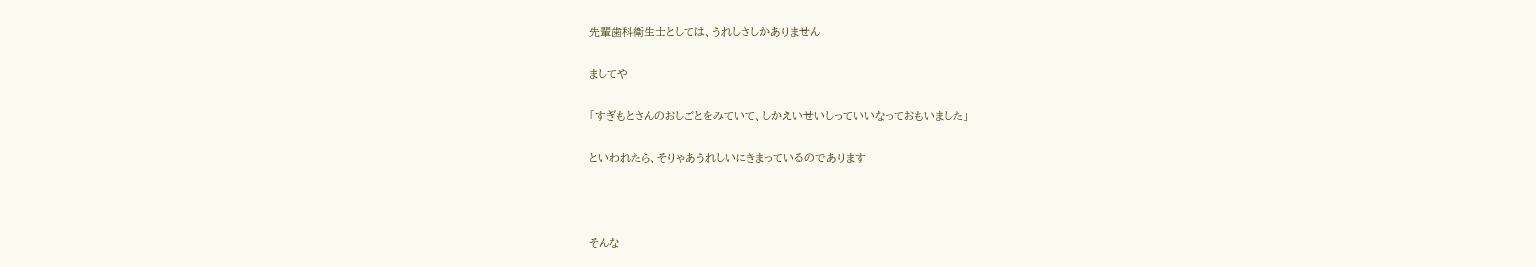先輩歯科衛生士としては、うれしさしかありません


ましてや


「すぎもとさんのおしごとをみていて、しかえいせいしっていいなっておもいました」


といわれたら、そりゃあうれしいにきまっているのであります





そんな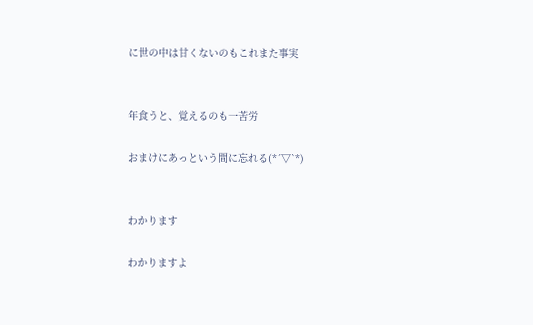に世の中は甘くないのもこれまた事実


年食うと、覚えるのも一苦労

おまけにあっという間に忘れる(*´▽`*)


わかります

わかりますよ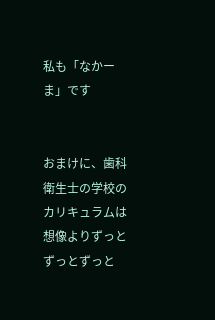私も「なかーま」です


おまけに、歯科衛生士の学校のカリキュラムは想像よりずっとずっとずっと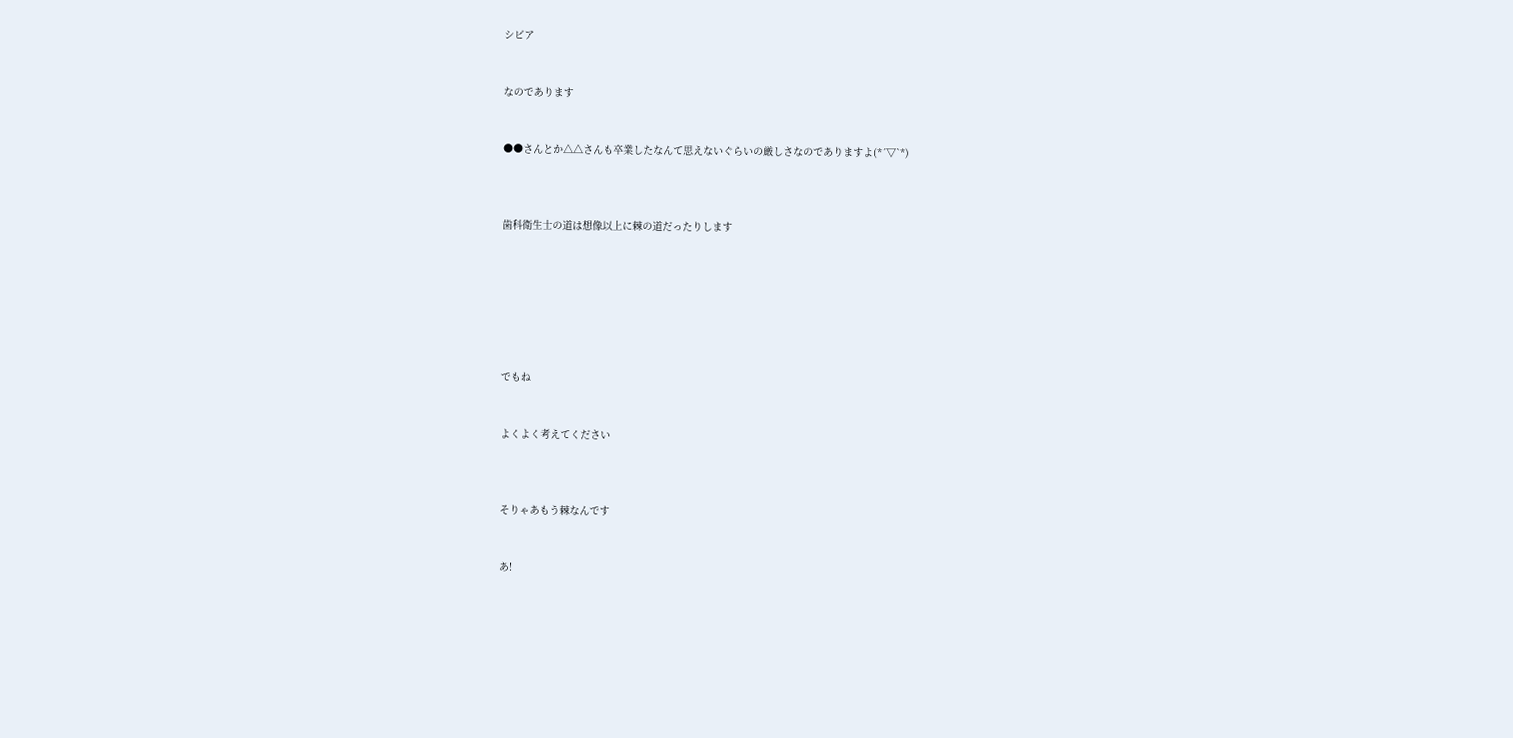シビア


なのであります


●●さんとか△△さんも卒業したなんて思えないぐらいの厳しさなのでありますよ(*´▽`*)



歯科衛生士の道は想像以上に棘の道だったりします







でもね


よくよく考えてください



そりゃあもう棘なんです


あ!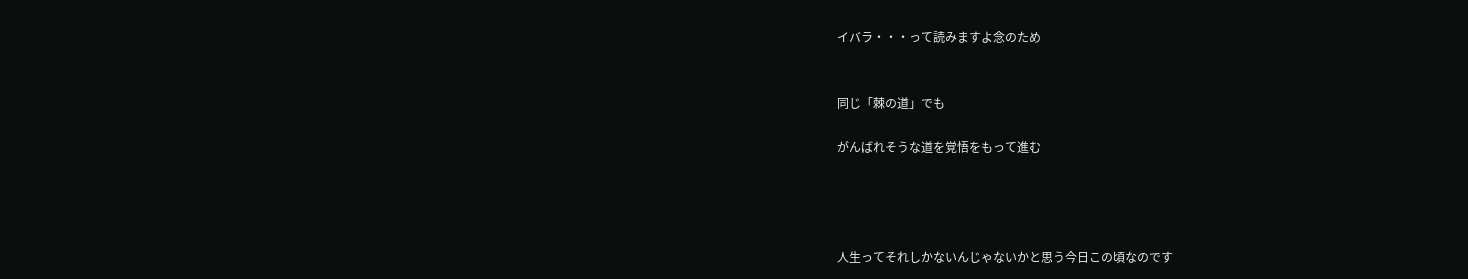イバラ・・・って読みますよ念のため


同じ「棘の道」でも

がんばれそうな道を覚悟をもって進む




人生ってそれしかないんじゃないかと思う今日この頃なのです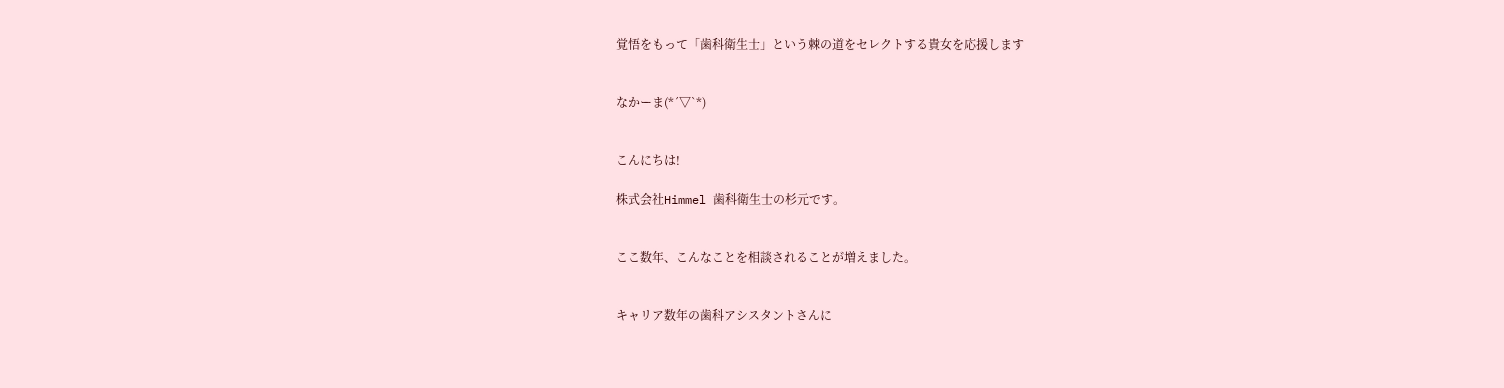覚悟をもって「歯科衛生士」という棘の道をセレクトする貴女を応援します


なかーま(*´▽`*)


こんにちは!

株式会社Himmel 歯科衛生士の杉元です。


ここ数年、こんなことを相談されることが増えました。


キャリア数年の歯科アシスタントさんに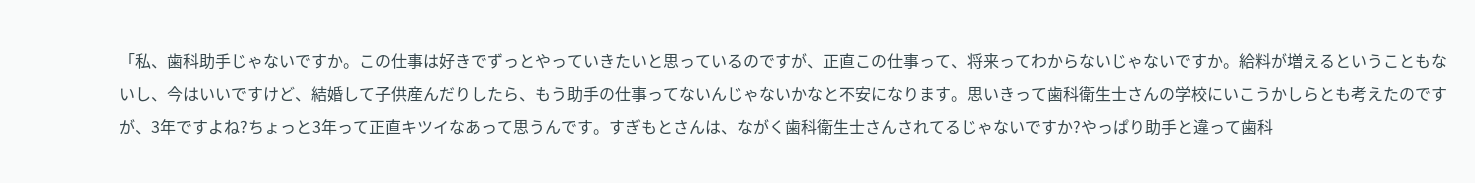「私、歯科助手じゃないですか。この仕事は好きでずっとやっていきたいと思っているのですが、正直この仕事って、将来ってわからないじゃないですか。給料が増えるということもないし、今はいいですけど、結婚して子供産んだりしたら、もう助手の仕事ってないんじゃないかなと不安になります。思いきって歯科衛生士さんの学校にいこうかしらとも考えたのですが、3年ですよね?ちょっと3年って正直キツイなあって思うんです。すぎもとさんは、ながく歯科衛生士さんされてるじゃないですか?やっぱり助手と違って歯科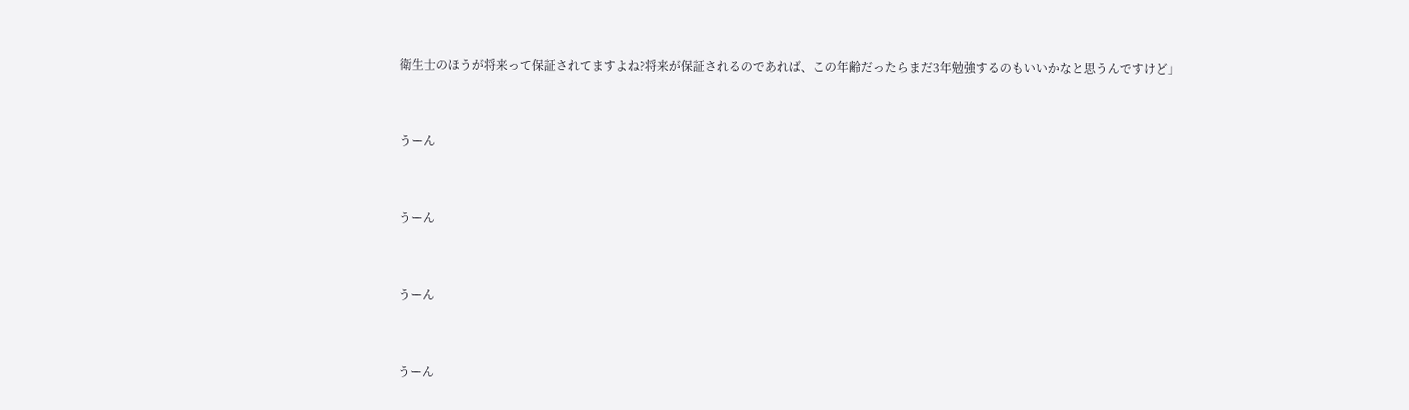衛生士のほうが将来って保証されてますよね?将来が保証されるのであれば、この年齢だったらまだ3年勉強するのもいいかなと思うんですけど」


うーん


うーん


うーん


うーん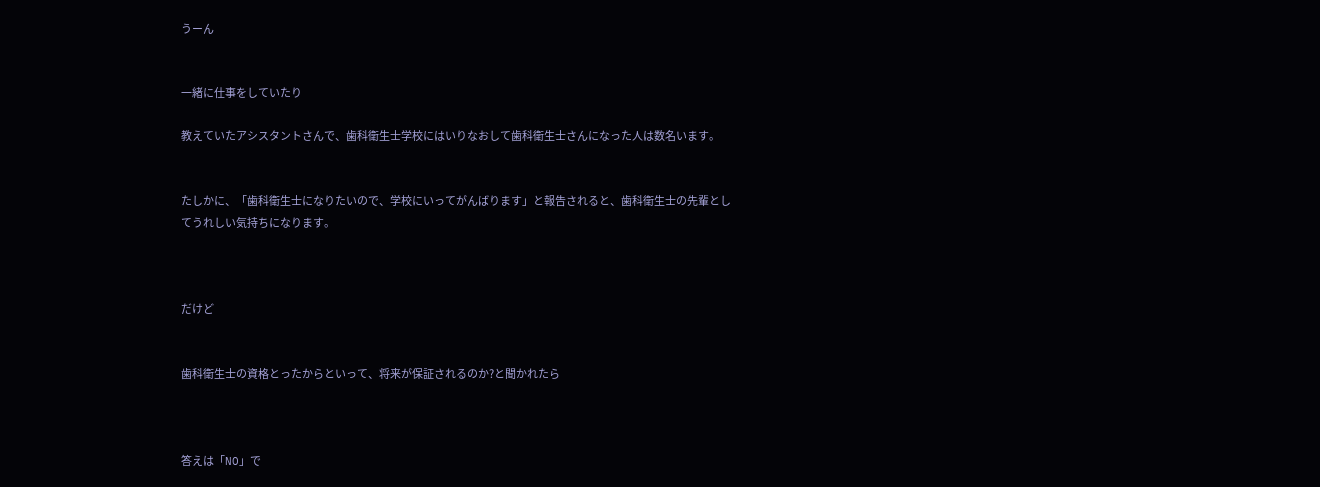うーん


一緒に仕事をしていたり

教えていたアシスタントさんで、歯科衛生士学校にはいりなおして歯科衛生士さんになった人は数名います。


たしかに、「歯科衛生士になりたいので、学校にいってがんばります」と報告されると、歯科衛生士の先輩としてうれしい気持ちになります。



だけど


歯科衛生士の資格とったからといって、将来が保証されるのか?と聞かれたら



答えは「NO」で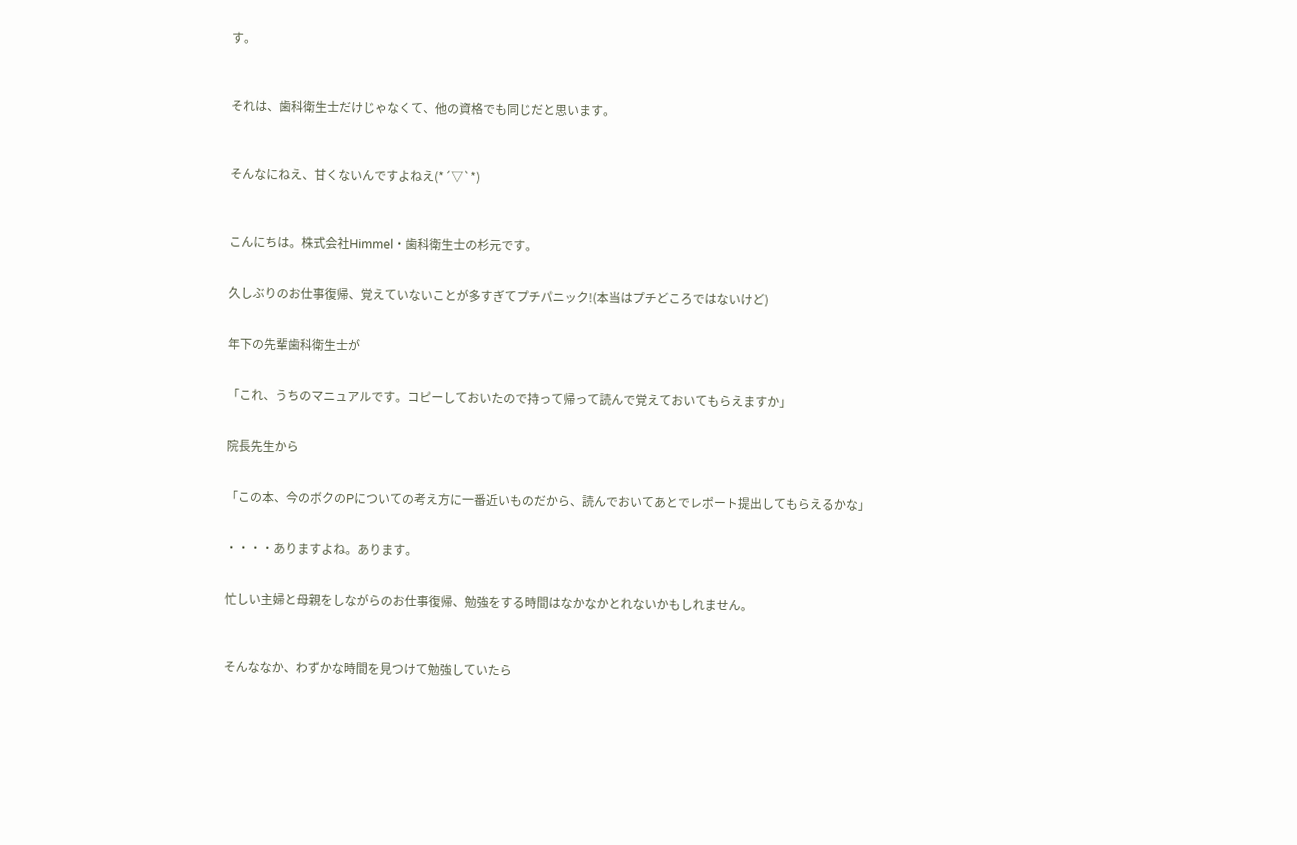す。



それは、歯科衛生士だけじゃなくて、他の資格でも同じだと思います。



そんなにねえ、甘くないんですよねえ(*´▽`*)



こんにちは。株式会社Himmel・歯科衛生士の杉元です。


久しぶりのお仕事復帰、覚えていないことが多すぎてプチパニック!(本当はプチどころではないけど)


年下の先輩歯科衛生士が


「これ、うちのマニュアルです。コピーしておいたので持って帰って読んで覚えておいてもらえますか」


院長先生から


「この本、今のボクのPについての考え方に一番近いものだから、読んでおいてあとでレポート提出してもらえるかな」


・・・・ありますよね。あります。


忙しい主婦と母親をしながらのお仕事復帰、勉強をする時間はなかなかとれないかもしれません。



そんななか、わずかな時間を見つけて勉強していたら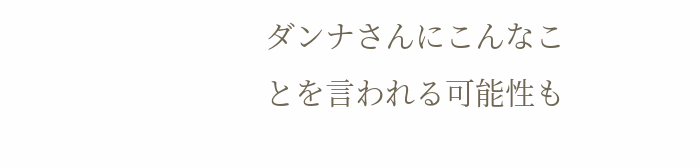ダンナさんにこんなことを言われる可能性も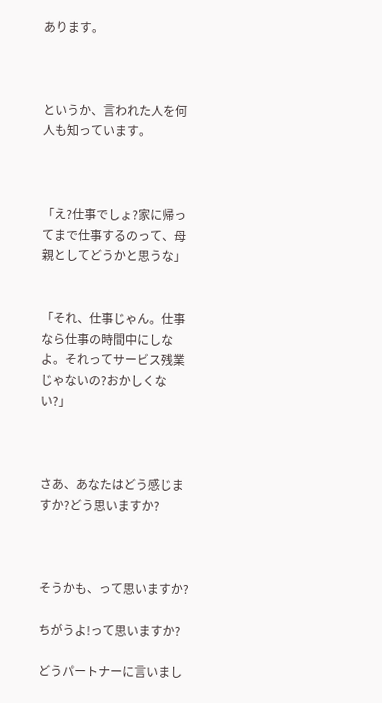あります。



というか、言われた人を何人も知っています。



「え?仕事でしょ?家に帰ってまで仕事するのって、母親としてどうかと思うな」


「それ、仕事じゃん。仕事なら仕事の時間中にしなよ。それってサービス残業じゃないの?おかしくない?」



さあ、あなたはどう感じますか?どう思いますか?



そうかも、って思いますか?

ちがうよ!って思いますか?

どうパートナーに言いまし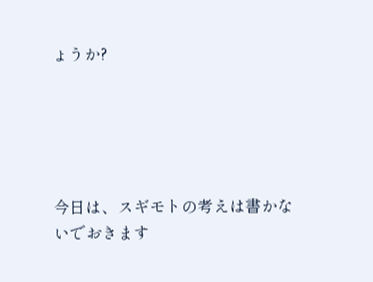ょうか?





今日は、スギモトの考えは書かないでおきます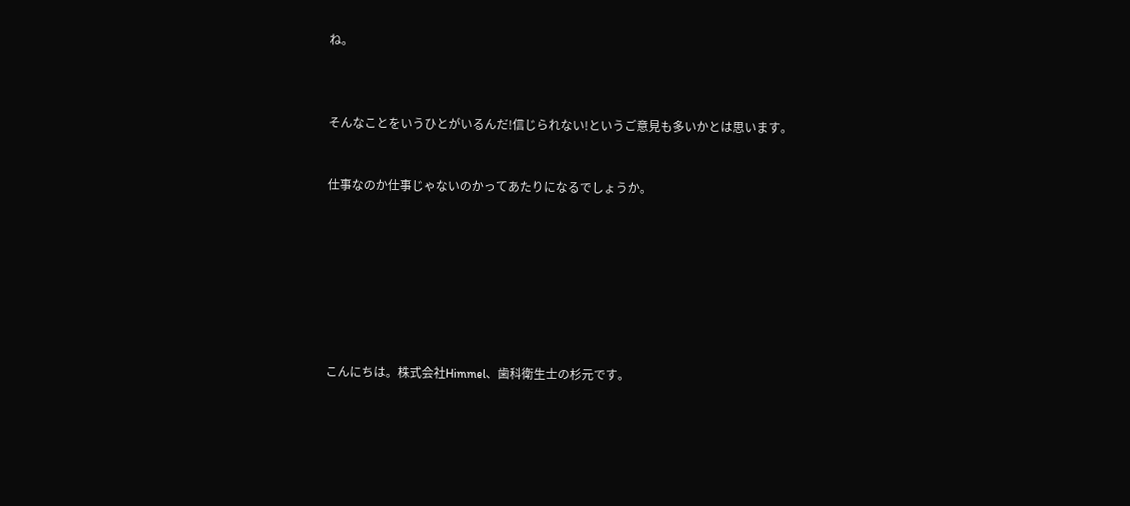ね。



そんなことをいうひとがいるんだ!信じられない!というご意見も多いかとは思います。


仕事なのか仕事じゃないのかってあたりになるでしょうか。








こんにちは。株式会社Himmel、歯科衛生士の杉元です。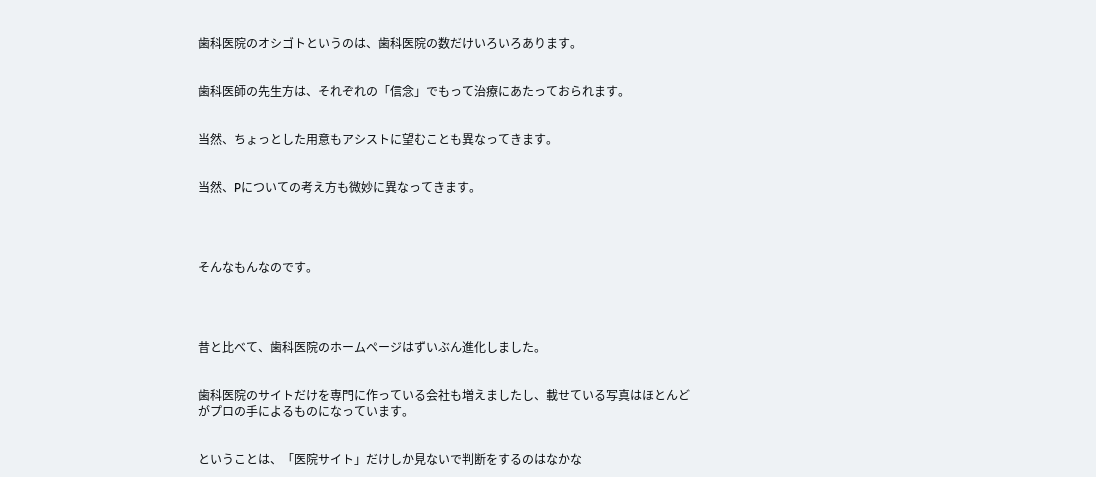歯科医院のオシゴトというのは、歯科医院の数だけいろいろあります。


歯科医師の先生方は、それぞれの「信念」でもって治療にあたっておられます。


当然、ちょっとした用意もアシストに望むことも異なってきます。


当然、Pについての考え方も微妙に異なってきます。




そんなもんなのです。




昔と比べて、歯科医院のホームページはずいぶん進化しました。


歯科医院のサイトだけを専門に作っている会社も増えましたし、載せている写真はほとんどがプロの手によるものになっています。


ということは、「医院サイト」だけしか見ないで判断をするのはなかな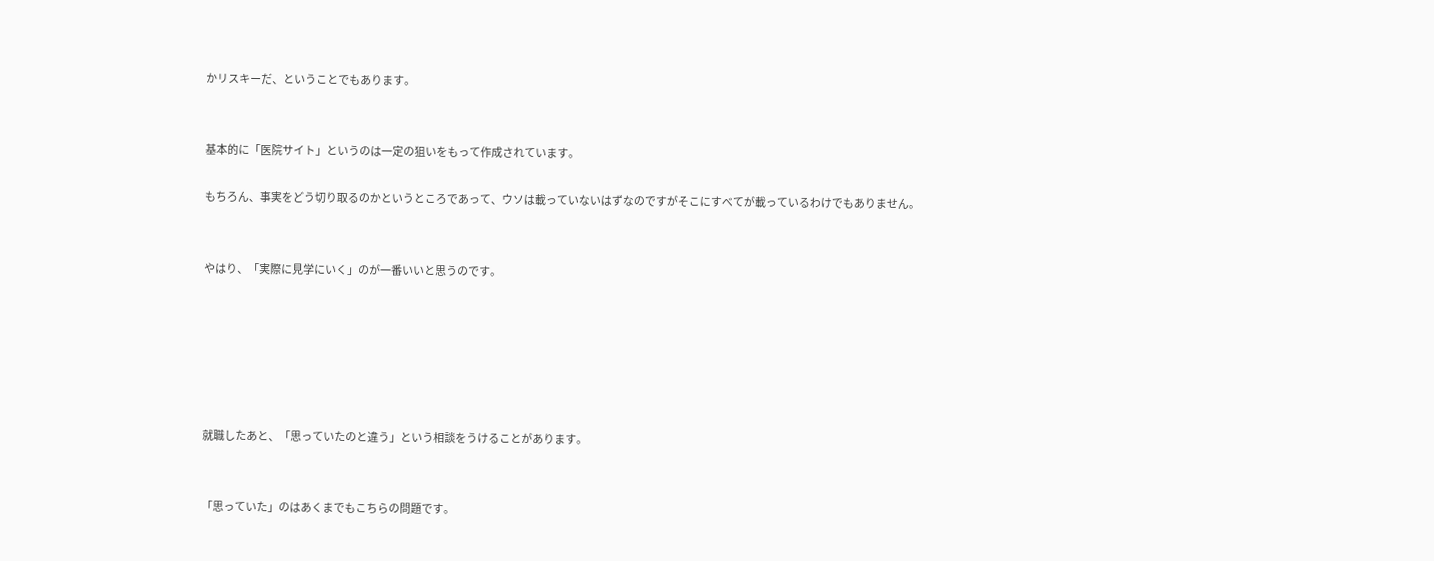かリスキーだ、ということでもあります。


基本的に「医院サイト」というのは一定の狙いをもって作成されています。

もちろん、事実をどう切り取るのかというところであって、ウソは載っていないはずなのですがそこにすべてが載っているわけでもありません。


やはり、「実際に見学にいく」のが一番いいと思うのです。






就職したあと、「思っていたのと違う」という相談をうけることがあります。


「思っていた」のはあくまでもこちらの問題です。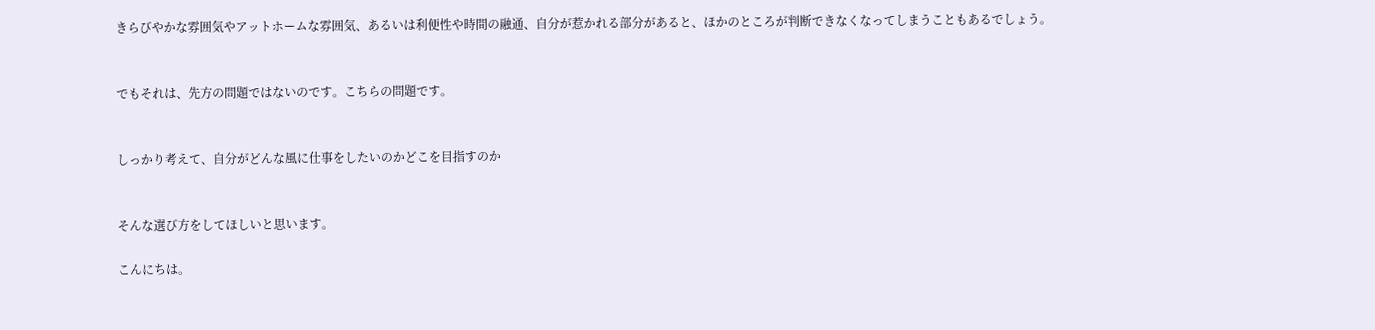きらびやかな雰囲気やアットホームな雰囲気、あるいは利便性や時間の融通、自分が惹かれる部分があると、ほかのところが判断できなくなってしまうこともあるでしょう。


でもそれは、先方の問題ではないのです。こちらの問題です。


しっかり考えて、自分がどんな風に仕事をしたいのかどこを目指すのか


そんな選び方をしてほしいと思います。

こんにちは。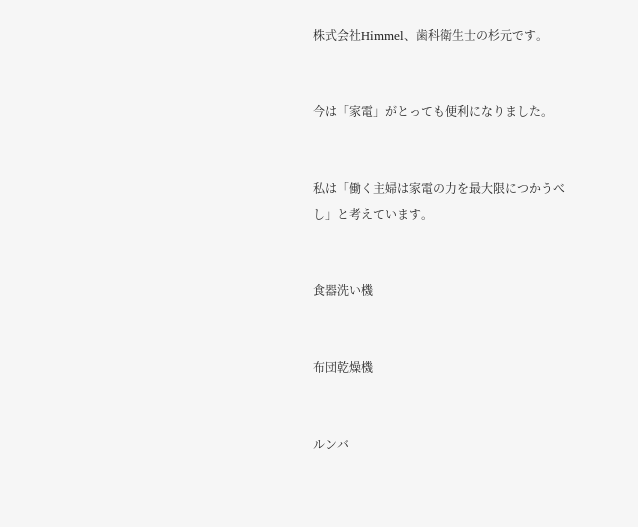株式会社Himmel、歯科衛生士の杉元です。


今は「家電」がとっても便利になりました。


私は「働く主婦は家電の力を最大限につかうべし」と考えています。


食器洗い機


布団乾燥機


ルンバ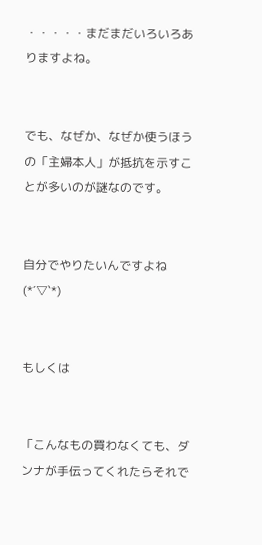・・・・・まだまだいろいろありますよね。


でも、なぜか、なぜか使うほうの「主婦本人」が抵抗を示すことが多いのが謎なのです。


自分でやりたいんですよね(*´▽`*)


もしくは


「こんなもの買わなくても、ダンナが手伝ってくれたらそれで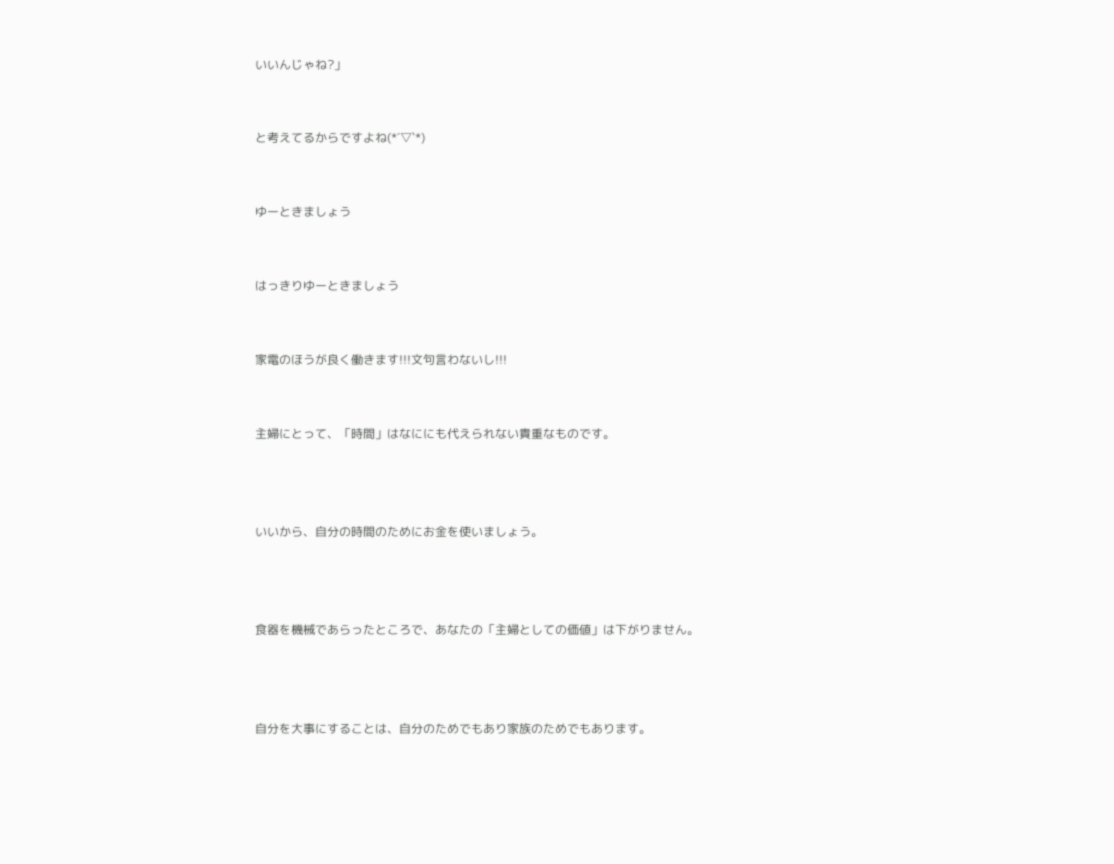いいんじゃね?」


と考えてるからですよね(*´▽`*)


ゆーときましょう


はっきりゆーときましょう


家電のほうが良く働きます!!!文句言わないし!!!


主婦にとって、「時間」はなににも代えられない貴重なものです。



いいから、自分の時間のためにお金を使いましょう。



食器を機械であらったところで、あなたの「主婦としての価値」は下がりません。



自分を大事にすることは、自分のためでもあり家族のためでもあります。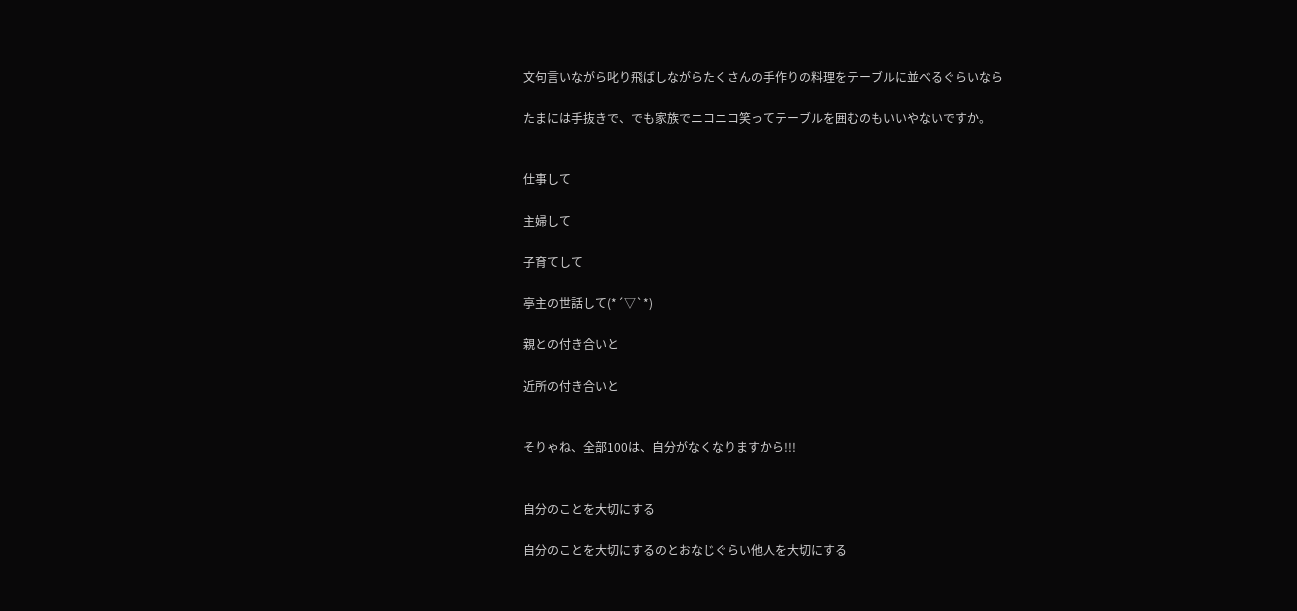文句言いながら叱り飛ばしながらたくさんの手作りの料理をテーブルに並べるぐらいなら

たまには手抜きで、でも家族でニコニコ笑ってテーブルを囲むのもいいやないですか。


仕事して

主婦して

子育てして

亭主の世話して(*´▽`*)

親との付き合いと

近所の付き合いと


そりゃね、全部100は、自分がなくなりますから!!!


自分のことを大切にする

自分のことを大切にするのとおなじぐらい他人を大切にする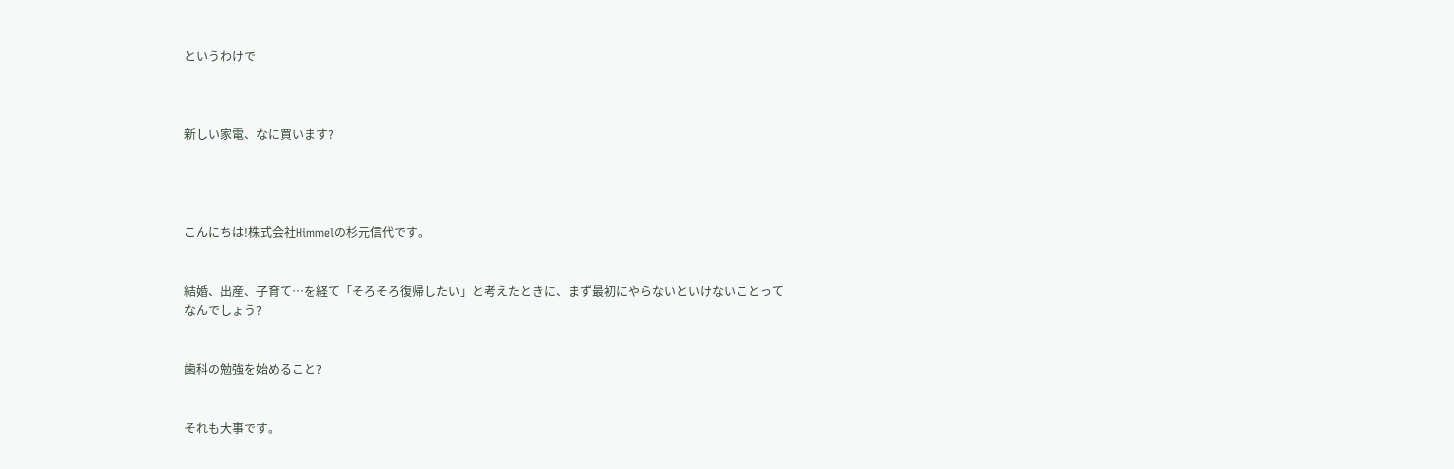というわけで



新しい家電、なに買います?




こんにちは!株式会社Himmelの杉元信代です。


結婚、出産、子育て…を経て「そろそろ復帰したい」と考えたときに、まず最初にやらないといけないことってなんでしょう?


歯科の勉強を始めること?


それも大事です。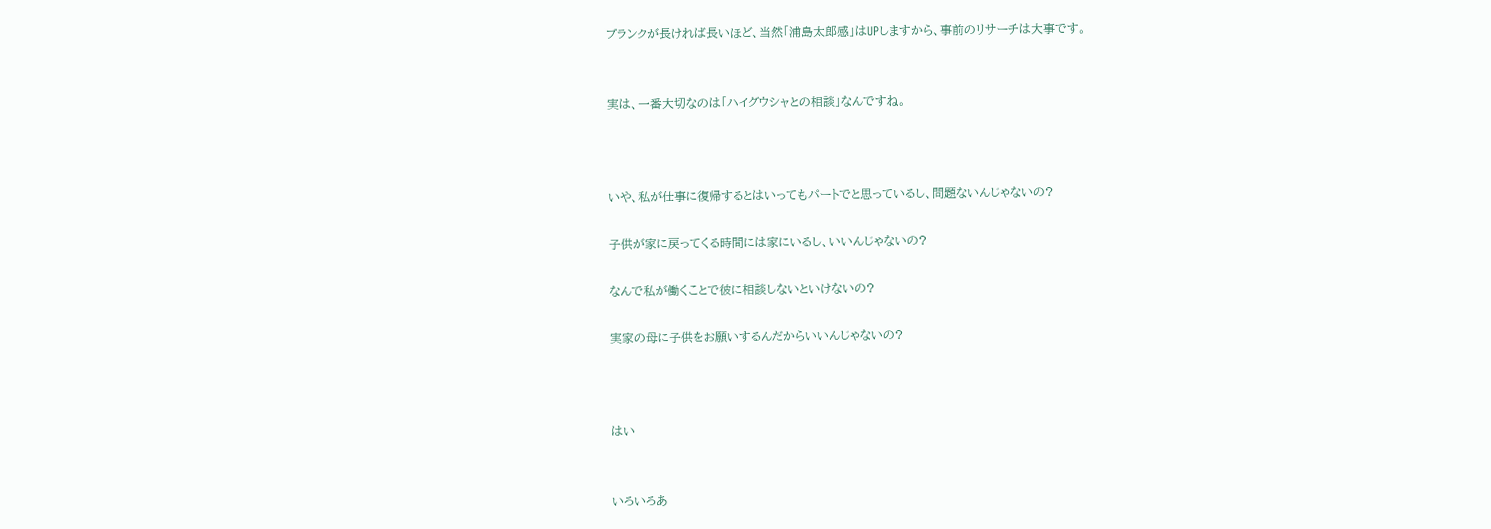ブランクが長ければ長いほど、当然「浦島太郎感」はUPしますから、事前のリサーチは大事です。


実は、一番大切なのは「ハイグウシャとの相談」なんですね。



いや、私が仕事に復帰するとはいってもパートでと思っているし、問題ないんじゃないの?

子供が家に戻ってくる時間には家にいるし、いいんじゃないの?

なんで私が働くことで彼に相談しないといけないの?

実家の母に子供をお願いするんだからいいんじゃないの?



はい


いろいろあ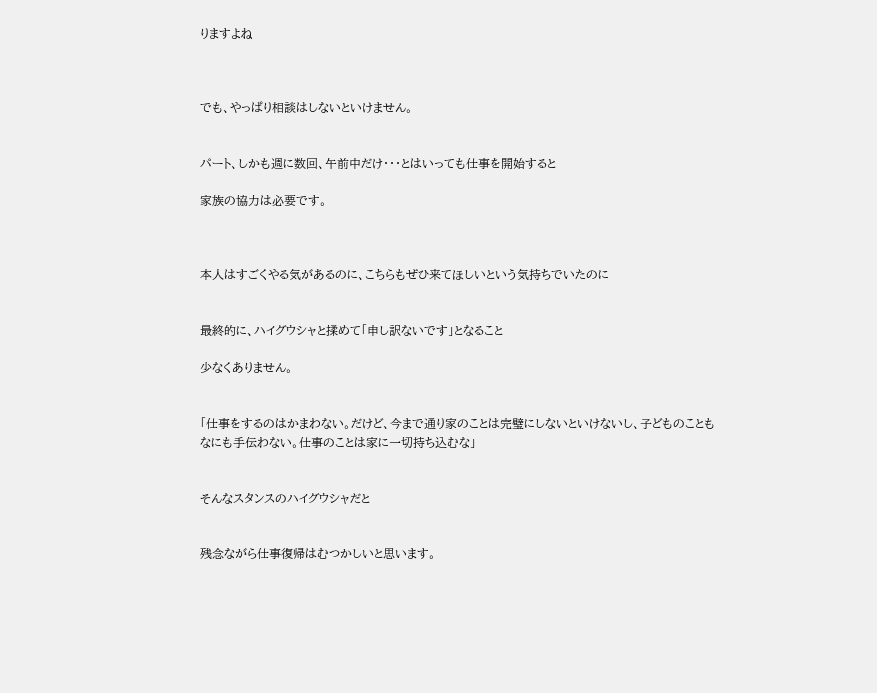りますよね



でも、やっぱり相談はしないといけません。


パート、しかも週に数回、午前中だけ・・・とはいっても仕事を開始すると

家族の協力は必要です。



本人はすごくやる気があるのに、こちらもぜひ来てほしいという気持ちでいたのに


最終的に、ハイグウシャと揉めて「申し訳ないです」となること

少なくありません。


「仕事をするのはかまわない。だけど、今まで通り家のことは完璧にしないといけないし、子どものこともなにも手伝わない。仕事のことは家に一切持ち込むな」


そんなスタンスのハイグウシャだと


残念ながら仕事復帰はむつかしいと思います。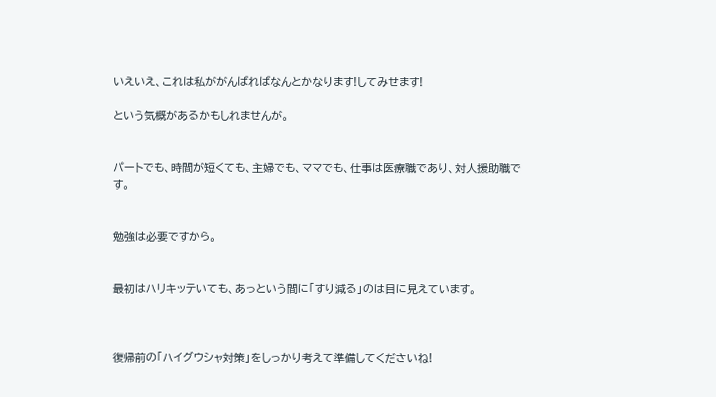いえいえ、これは私ががんばればなんとかなります!してみせます!

という気概があるかもしれませんが。


パートでも、時間が短くても、主婦でも、ママでも、仕事は医療職であり、対人援助職です。


勉強は必要ですから。


最初はハリキッテいても、あっという間に「すり減る」のは目に見えています。



復帰前の「ハイグウシャ対策」をしっかり考えて準備してくださいね!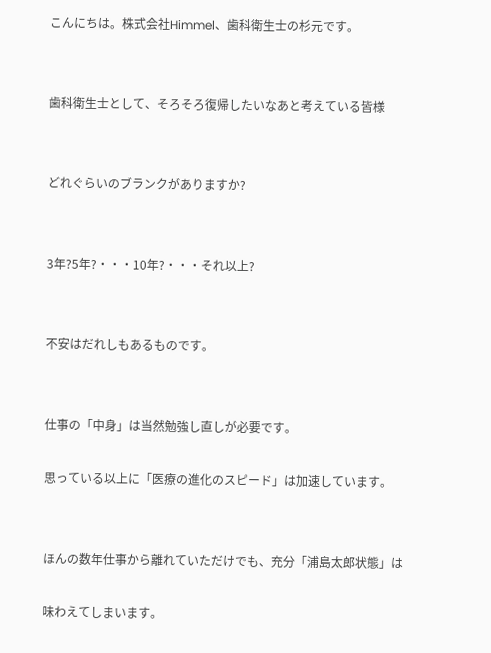こんにちは。株式会社Himmel、歯科衛生士の杉元です。


歯科衛生士として、そろそろ復帰したいなあと考えている皆様


どれぐらいのブランクがありますか?


3年?5年?・・・10年?・・・それ以上?


不安はだれしもあるものです。


仕事の「中身」は当然勉強し直しが必要です。

思っている以上に「医療の進化のスピード」は加速しています。


ほんの数年仕事から離れていただけでも、充分「浦島太郎状態」は

味わえてしまいます。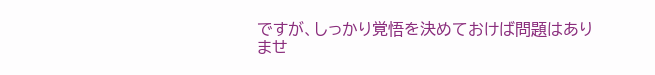ですが、しっかり覚悟を決めておけば問題はありませ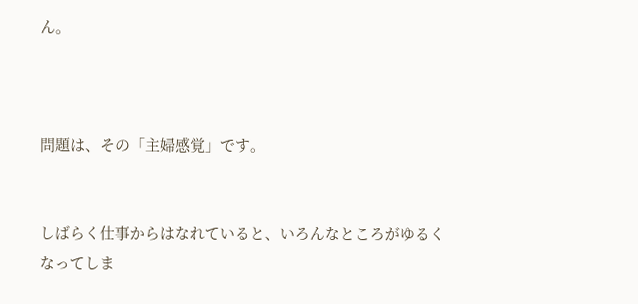ん。



問題は、その「主婦感覚」です。


しばらく仕事からはなれていると、いろんなところがゆるくなってしま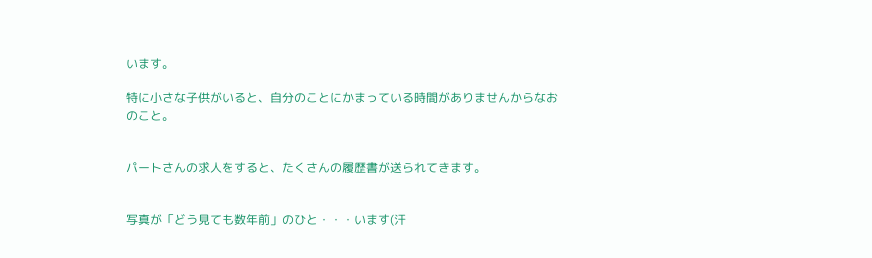います。

特に小さな子供がいると、自分のことにかまっている時間がありませんからなおのこと。


パートさんの求人をすると、たくさんの履歴書が送られてきます。


写真が「どう見ても数年前」のひと・・・います(汗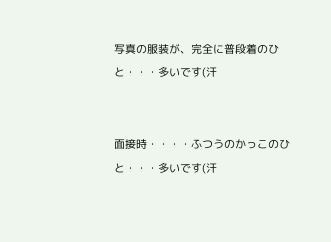写真の服装が、完全に普段着のひと・・・多いです(汗


面接時・・・・ふつうのかっこのひと・・・多いです(汗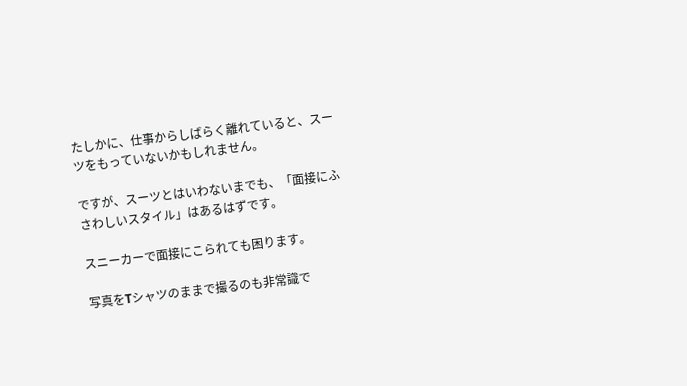たしかに、仕事からしばらく離れていると、スーツをもっていないかもしれません。

ですが、スーツとはいわないまでも、「面接にふさわしいスタイル」はあるはずです。

スニーカーで面接にこられても困ります。

写真をTシャツのままで撮るのも非常識で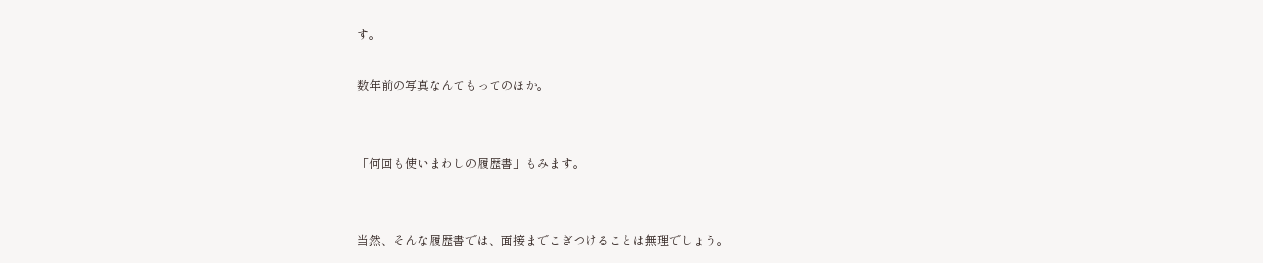す。

数年前の写真なんてもってのほか。


「何回も使いまわしの履歴書」もみます。


当然、そんな履歴書では、面接までこぎつけることは無理でしょう。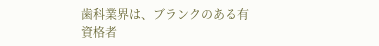歯科業界は、ブランクのある有資格者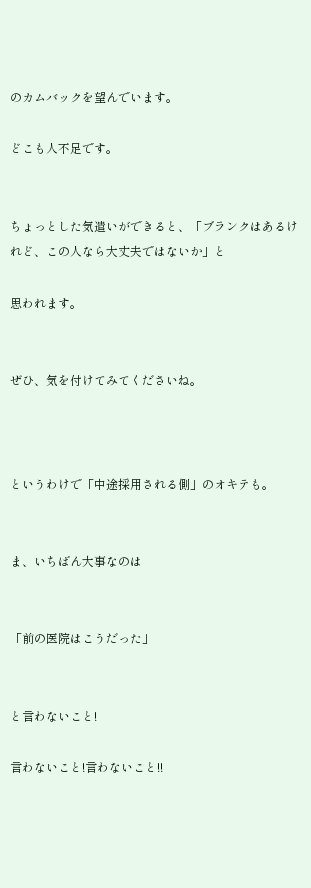のカムバックを望んでいます。

どこも人不足です。


ちょっとした気遣いができると、「ブランクはあるけれど、この人なら大丈夫ではないか」と

思われます。


ぜひ、気を付けてみてくださいね。



というわけで「中途採用される側」のオキテも。


ま、いちばん大事なのは


「前の医院はこうだった」


と言わないこと!

言わないこと!言わないこと!!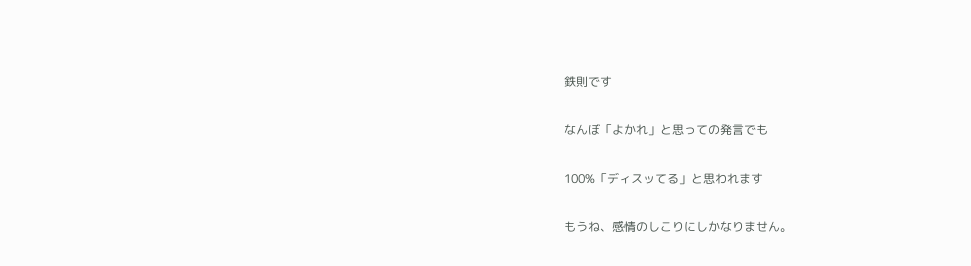鉄則です


なんぼ「よかれ」と思っての発言でも


100%「ディスッてる」と思われます


もうね、感情のしこりにしかなりません。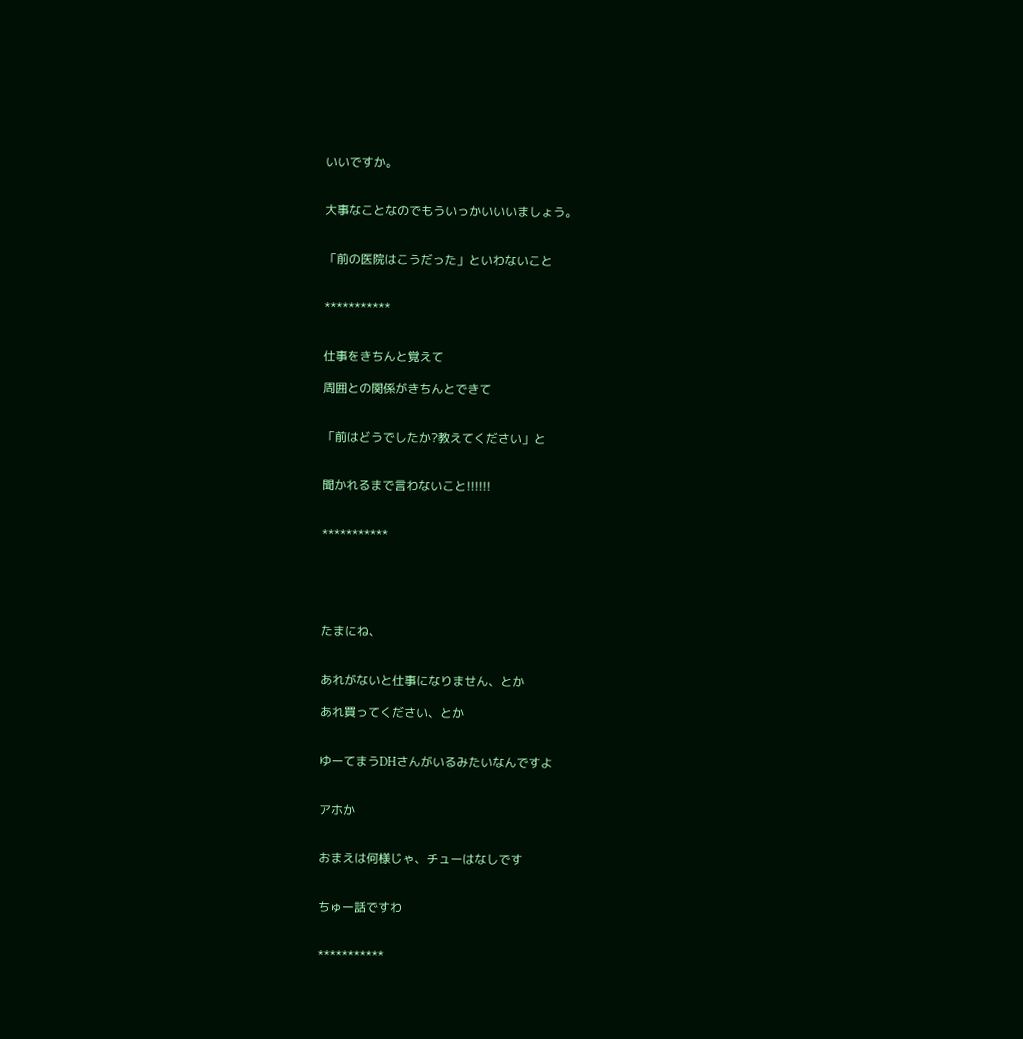いいですか。


大事なことなのでもういっかいいいましょう。


「前の医院はこうだった」といわないこと


***********


仕事をきちんと覚えて

周囲との関係がきちんとできて


「前はどうでしたか?教えてください」と


聞かれるまで言わないこと!!!!!!


***********





たまにね、


あれがないと仕事になりません、とか

あれ買ってください、とか


ゆーてまうDHさんがいるみたいなんですよ


アホか


おまえは何様じゃ、チューはなしです


ちゅー話ですわ


***********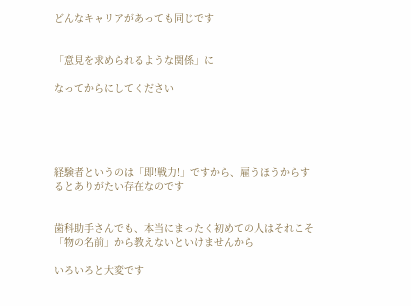どんなキャリアがあっても同じです


「意見を求められるような関係」に

なってからにしてください





経験者というのは「即!戦力!」ですから、雇うほうからするとありがたい存在なのです


歯科助手さんでも、本当にまったく初めての人はそれこそ「物の名前」から教えないといけませんから

いろいろと大変です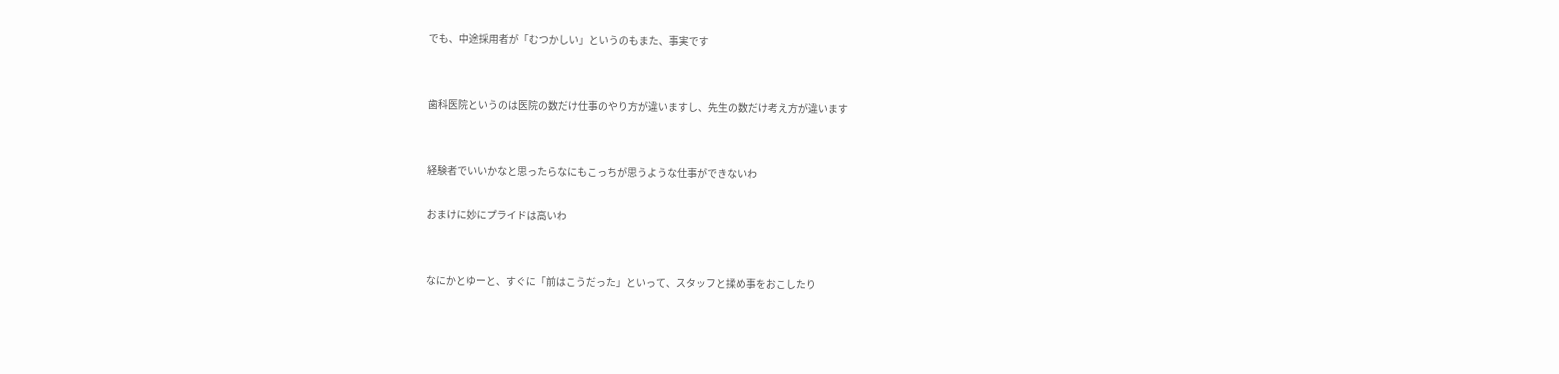でも、中途採用者が「むつかしい」というのもまた、事実です


歯科医院というのは医院の数だけ仕事のやり方が違いますし、先生の数だけ考え方が違います


経験者でいいかなと思ったらなにもこっちが思うような仕事ができないわ

おまけに妙にプライドは高いわ


なにかとゆーと、すぐに「前はこうだった」といって、スタッフと揉め事をおこしたり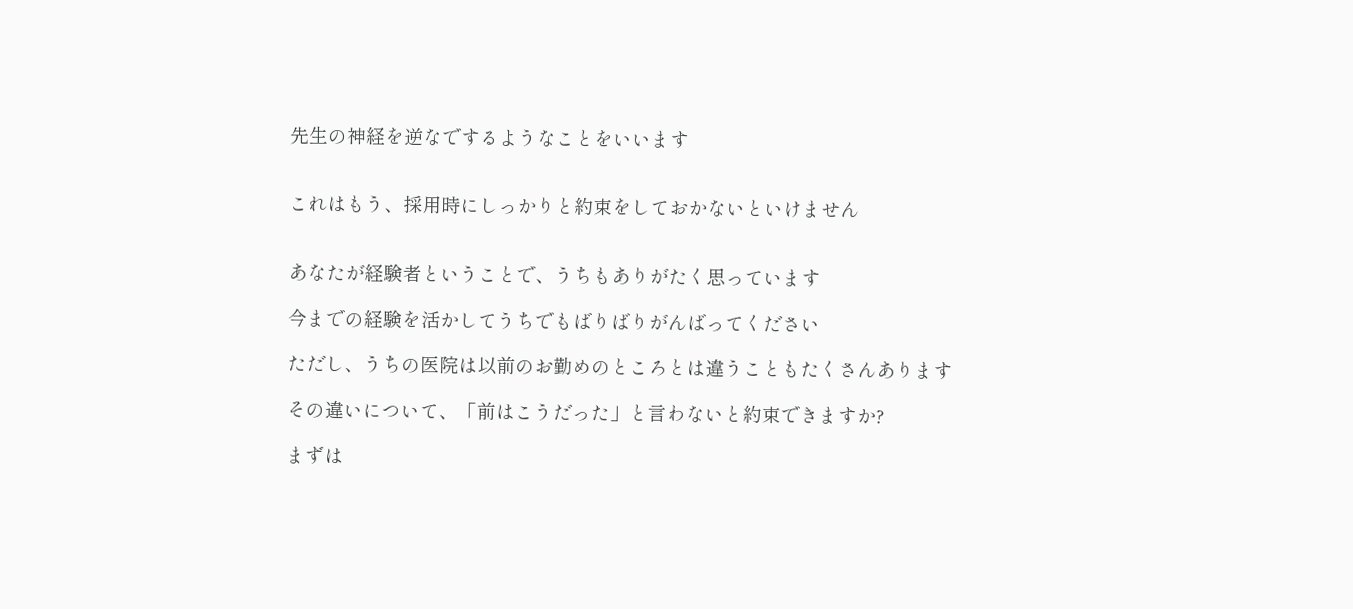先生の神経を逆なでするようなことをいいます


これはもう、採用時にしっかりと約束をしておかないといけません


あなたが経験者ということで、うちもありがたく思っています

今までの経験を活かしてうちでもばりばりがんばってください

ただし、うちの医院は以前のお勤めのところとは違うこともたくさんあります

その違いについて、「前はこうだった」と言わないと約束できますか?

まずは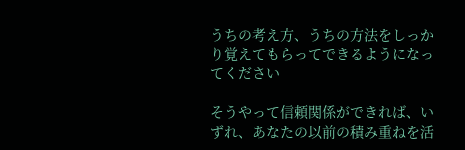うちの考え方、うちの方法をしっかり覚えてもらってできるようになってください

そうやって信頼関係ができれば、いずれ、あなたの以前の積み重ねを活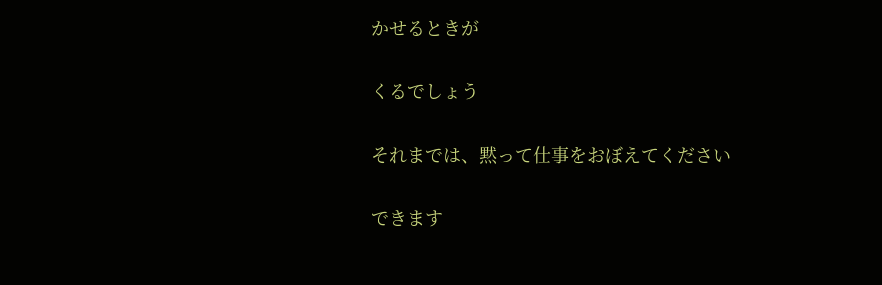かせるときが

くるでしょう

それまでは、黙って仕事をおぼえてください

できます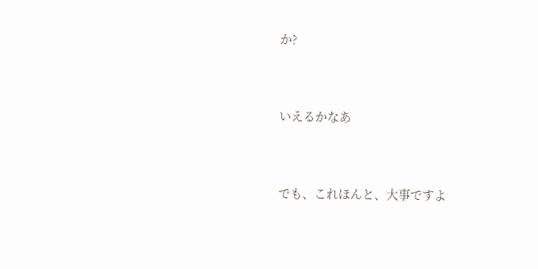か?


いえるかなあ


でも、これほんと、大事ですよ